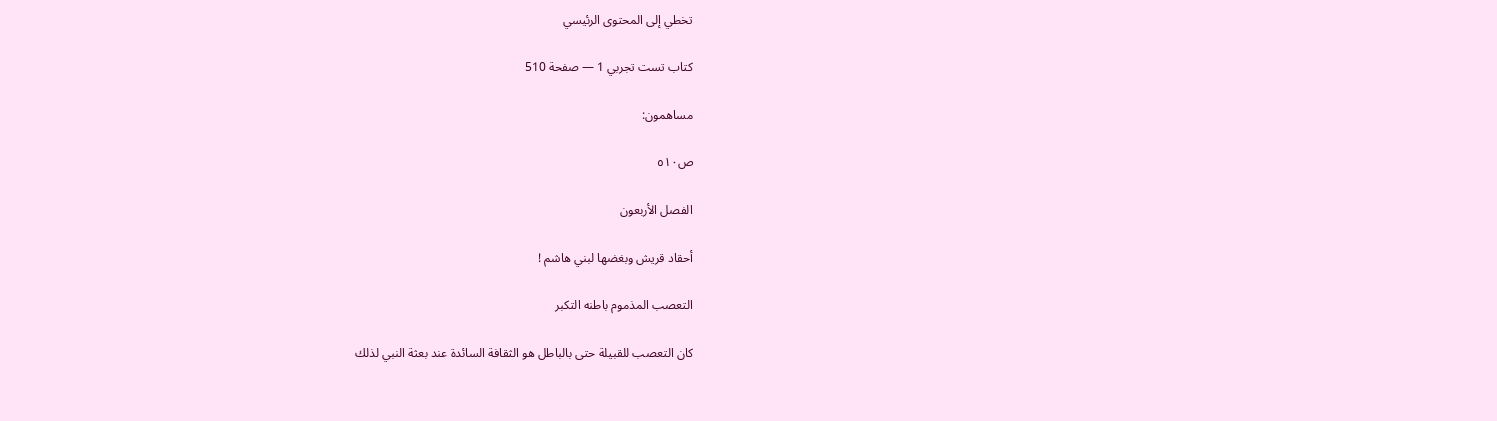تخطي إلى المحتوى الرئيسي

کتاب تست تجربي 1 — صفحة 510

مساهمون:

ص٥١٠

الفصل الأربعون

أحقاد قريش وبغضها لبني هاشم !

التعصب المذموم باطنه التكبر

كان التعصب للقبيلة حتى بالباطل هو الثقافة السائدة عند بعثة النبي لذلك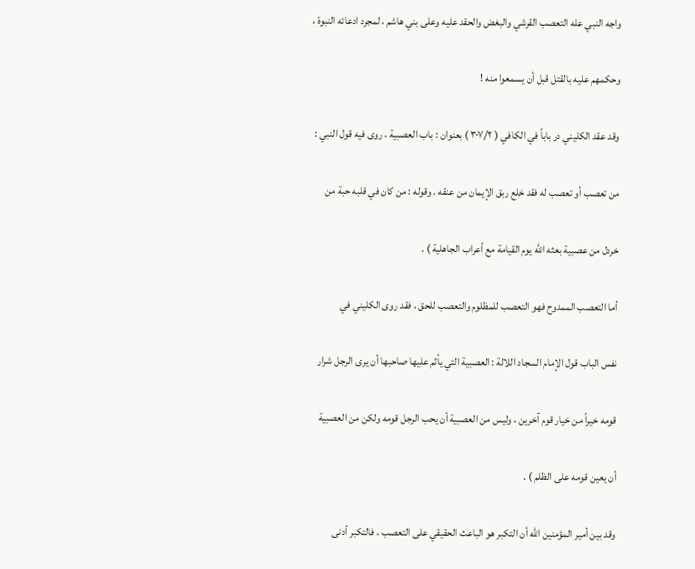واجه النبي عله التعصب القرشي والبغض والحقد عليه وعلى بني هاشم ، لمجرد ادعائه النبوة ،

وحكمهم عليه بالقتل قبل أن يسمعوا منه !

وقد عقد الكليني در باباً في الكافي ( ۳۰۷/۲ ) بعنوان : باب العصبية ، روى فيه قول النبي :

من تعصب أو تعصب له فقد خلع ربق الإيمان من عنقه . وقوله : من كان في قلبه حبة من

خردل من عصبية بعثه الله يوم القيامة مع أعراب الجاهلية ) .

أما التعصب الممدوح فهو التعصب للمظلوم والتعصب للحق ، فقد روى الكليني في

نفس الباب قول الإمام السجاد اللالة : العصبية التي يأثم عليها صاحبها أن يرى الرجل شرار

قومه خيراً من خيار قوم آخرين ، وليس من العصبية أن يحب الرجل قومه ولكن من العصبية

أن يعين قومه على الظلم ) .

وقد بين أمير المؤمنين الله أن التكبر هو الباعث الحقيقي على التعصب ، فالتكبر أدنى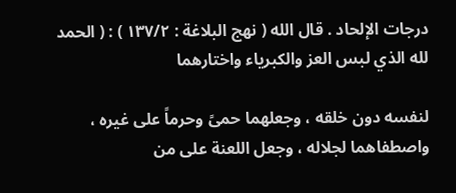درجات الإلحاد . قال الله ( نهج البلاغة : ۱۳۷/۲ ) : ( الحمد لله الذي لبس العز والكبرياء واختارهما

لنفسه دون خلقه ، وجعلهما حمىً وحرماً على غيره ، واصطفاهما لجلاله ، وجعل اللعنة على من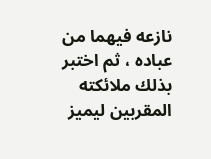نازعه فيهما من عباده ، ثم اختبر بذلك ملائكته المقربين ليميز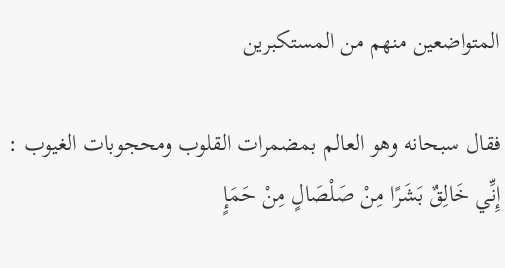المتواضعين منهم من المستكبرين

فقال سبحانه وهو العالم بمضمرات القلوب ومحجوبات الغيوب : إِنِّي خَالِقٌ بَشَرًا مِنْ صَلْصَالٍ مِنْ حَمَإٍ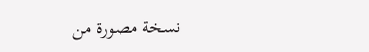نسخة مصورة من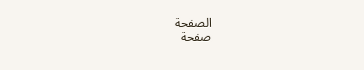الصفحة
صفحة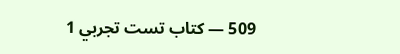509 — کتاب تست تجربي 1